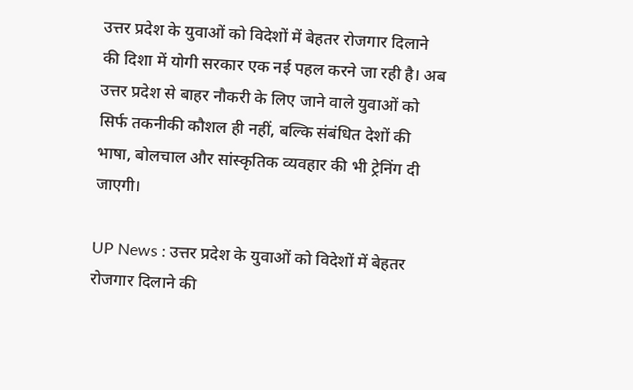उत्तर प्रदेश के युवाओं को विदेशों में बेहतर रोजगार दिलाने की दिशा में योगी सरकार एक नई पहल करने जा रही है। अब उत्तर प्रदेश से बाहर नौकरी के लिए जाने वाले युवाओं को सिर्फ तकनीकी कौशल ही नहीं, बल्कि संबंधित देशों की भाषा, बोलचाल और सांस्कृतिक व्यवहार की भी ट्रेनिंग दी जाएगी।

UP News : उत्तर प्रदेश के युवाओं को विदेशों में बेहतर रोजगार दिलाने की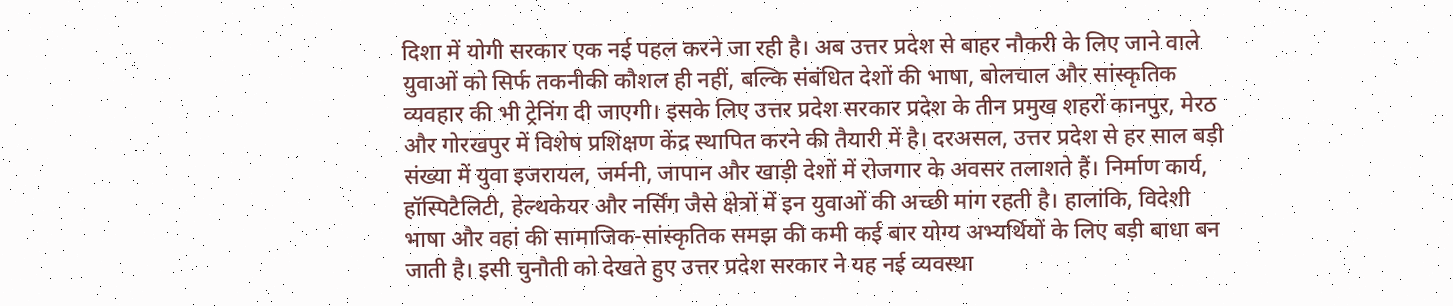दिशा में योगी सरकार एक नई पहल करने जा रही है। अब उत्तर प्रदेश से बाहर नौकरी के लिए जाने वाले युवाओं को सिर्फ तकनीकी कौशल ही नहीं, बल्कि संबंधित देशों की भाषा, बोलचाल और सांस्कृतिक व्यवहार की भी ट्रेनिंग दी जाएगी। इसके लिए उत्तर प्रदेश सरकार प्रदेश के तीन प्रमुख शहरों कानपुर, मेरठ और गोरखपुर में विशेष प्रशिक्षण केंद्र स्थापित करने की तैयारी में है। दरअसल, उत्तर प्रदेश से हर साल बड़ी संख्या में युवा इजरायल, जर्मनी, जापान और खाड़ी देशों में रोजगार के अवसर तलाशते हैं। निर्माण कार्य, हॉस्पिटैलिटी, हेल्थकेयर और नर्सिंग जैसे क्षेत्रों में इन युवाओं की अच्छी मांग रहती है। हालांकि, विदेशी भाषा और वहां की सामाजिक-सांस्कृतिक समझ की कमी कई बार योग्य अभ्यर्थियों के लिए बड़ी बाधा बन जाती है। इसी चुनौती को देखते हुए उत्तर प्रदेश सरकार ने यह नई व्यवस्था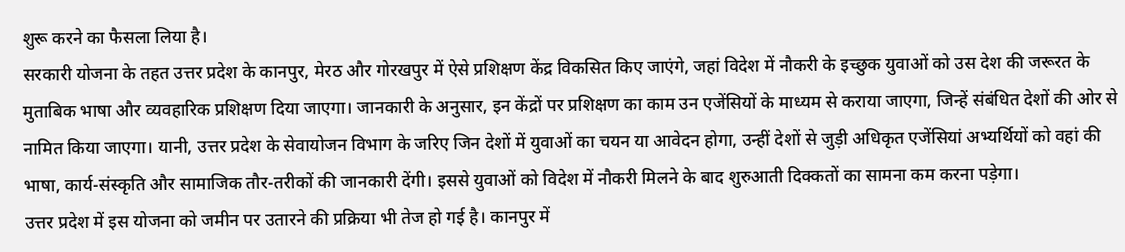शुरू करने का फैसला लिया है।
सरकारी योजना के तहत उत्तर प्रदेश के कानपुर, मेरठ और गोरखपुर में ऐसे प्रशिक्षण केंद्र विकसित किए जाएंगे, जहां विदेश में नौकरी के इच्छुक युवाओं को उस देश की जरूरत के मुताबिक भाषा और व्यवहारिक प्रशिक्षण दिया जाएगा। जानकारी के अनुसार, इन केंद्रों पर प्रशिक्षण का काम उन एजेंसियों के माध्यम से कराया जाएगा, जिन्हें संबंधित देशों की ओर से नामित किया जाएगा। यानी, उत्तर प्रदेश के सेवायोजन विभाग के जरिए जिन देशों में युवाओं का चयन या आवेदन होगा, उन्हीं देशों से जुड़ी अधिकृत एजेंसियां अभ्यर्थियों को वहां की भाषा, कार्य-संस्कृति और सामाजिक तौर-तरीकों की जानकारी देंगी। इससे युवाओं को विदेश में नौकरी मिलने के बाद शुरुआती दिक्कतों का सामना कम करना पड़ेगा।
उत्तर प्रदेश में इस योजना को जमीन पर उतारने की प्रक्रिया भी तेज हो गई है। कानपुर में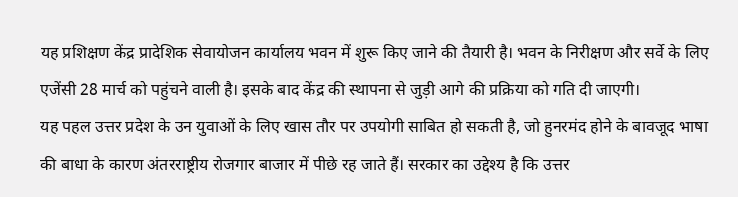यह प्रशिक्षण केंद्र प्रादेशिक सेवायोजन कार्यालय भवन में शुरू किए जाने की तैयारी है। भवन के निरीक्षण और सर्वे के लिए एजेंसी 28 मार्च को पहुंचने वाली है। इसके बाद केंद्र की स्थापना से जुड़ी आगे की प्रक्रिया को गति दी जाएगी।
यह पहल उत्तर प्रदेश के उन युवाओं के लिए खास तौर पर उपयोगी साबित हो सकती है, जो हुनरमंद होने के बावजूद भाषा की बाधा के कारण अंतरराष्ट्रीय रोजगार बाजार में पीछे रह जाते हैं। सरकार का उद्देश्य है कि उत्तर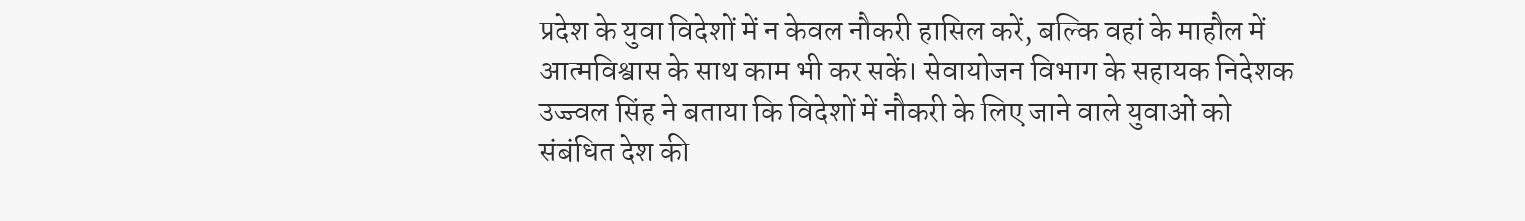प्रदेश के युवा विदेशों में न केवल नौकरी हासिल करें, बल्कि वहां के माहौल में आत्मविश्वास के साथ काम भी कर सकें। सेवायोजन विभाग के सहायक निदेशक उज्ज्वल सिंह ने बताया कि विदेशों में नौकरी के लिए जाने वाले युवाओं को संबंधित देश की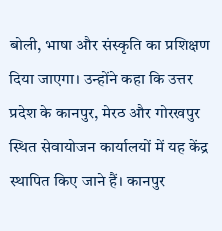बोली, भाषा और संस्कृति का प्रशिक्षण दिया जाएगा। उन्होंने कहा कि उत्तर प्रदेश के कानपुर, मेरठ और गोरखपुर स्थित सेवायोजन कार्यालयों में यह केंद्र स्थापित किए जाने हैं। कानपुर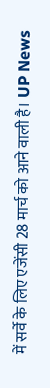में सर्वे के लिए एजेंसी 28 मार्च को आने वाली है। UP News